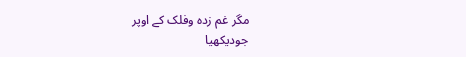مگر غم زدہ وفلک کے اوپر
جودیکھیا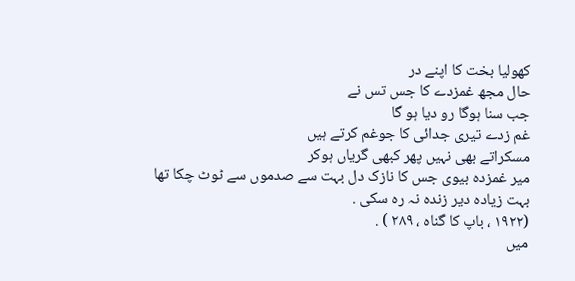کھولیا بخت کا اپنے در
حال مجھ غمزدے کا جس تس نے
جب سنا ہوگا رو دیا ہو گا
غم زدے تیری جدائی کا جوغم کرتے ہیں
مسکراتے بھی نہیں پھر کبھی گریاں ہوکر
میر غمزدہ بیوی جس کا نازک دل بہت سے صدموں سے ٹوٹ چکا تھا بہت زیادہ دیر زندہ نہ رہ سکی .
(۱۹۲۲ ، باپ کا گناہ ، ۲۸۹ ) .
میں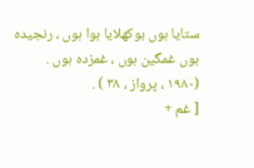ستایا ہوں بوکھلایا ہوا ہوں ، رنجیدہ ہوں غمگین ہوں ، غمزدہ ہوں .
(۱۹۸۰ ، پرواز ، ۳۸ ) .
[ غم +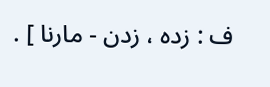ف : زدہ ، زدن - مارنا ] .